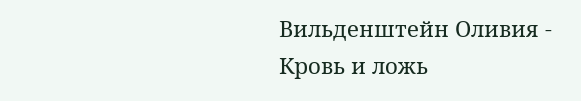Вильденштейн Оливия - Кровь и ложь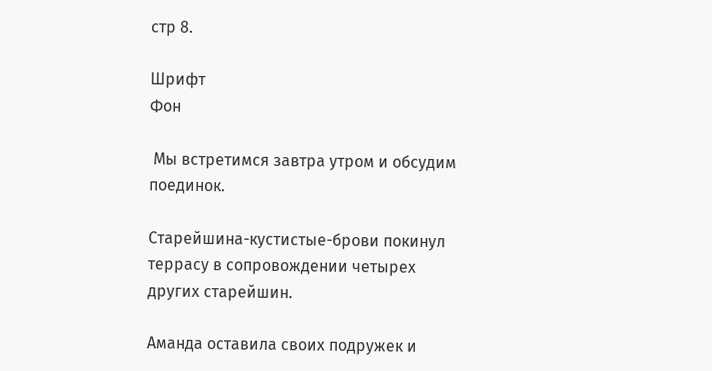стр 8.

Шрифт
Фон

 Мы встретимся завтра утром и обсудим поединок.

Старейшина-кустистые-брови покинул террасу в сопровождении четырех других старейшин.

Аманда оставила своих подружек и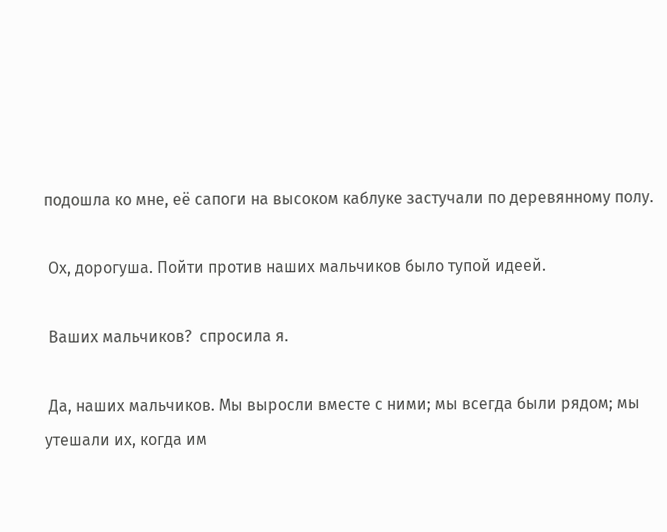подошла ко мне, её сапоги на высоком каблуке застучали по деревянному полу.

 Ох, дорогуша. Пойти против наших мальчиков было тупой идеей.

 Ваших мальчиков?  спросила я.

 Да, наших мальчиков. Мы выросли вместе с ними; мы всегда были рядом; мы утешали их, когда им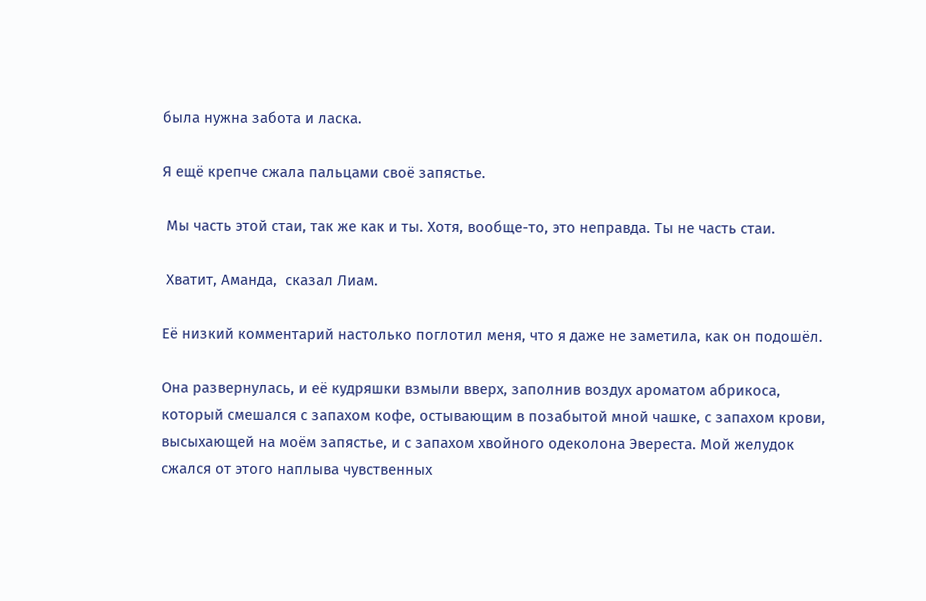была нужна забота и ласка.

Я ещё крепче сжала пальцами своё запястье.

 Мы часть этой стаи, так же как и ты. Хотя, вообще-то, это неправда. Ты не часть стаи.

 Хватит, Аманда,  сказал Лиам.

Её низкий комментарий настолько поглотил меня, что я даже не заметила, как он подошёл.

Она развернулась, и её кудряшки взмыли вверх, заполнив воздух ароматом абрикоса, который смешался с запахом кофе, остывающим в позабытой мной чашке, с запахом крови, высыхающей на моём запястье, и с запахом хвойного одеколона Эвереста. Мой желудок сжался от этого наплыва чувственных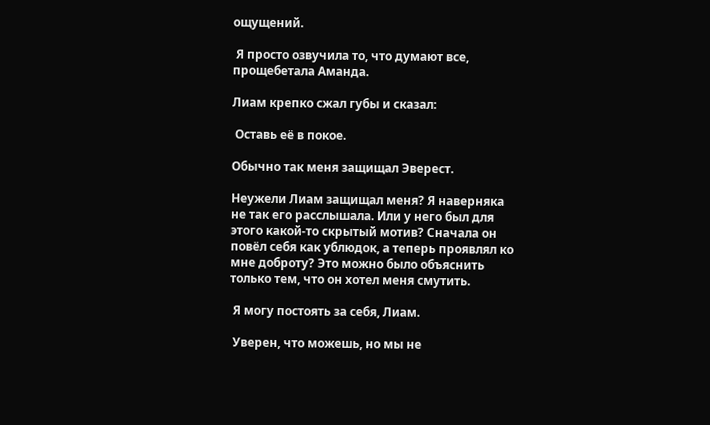ощущений.

 Я просто озвучила то, что думают все,  прощебетала Аманда.

Лиам крепко сжал губы и сказал:

 Оставь её в покое.

Обычно так меня защищал Эверест.

Неужели Лиам защищал меня? Я наверняка не так его расслышала. Или у него был для этого какой-то скрытый мотив? Сначала он повёл себя как ублюдок, а теперь проявлял ко мне доброту? Это можно было объяснить только тем, что он хотел меня смутить.

 Я могу постоять за себя, Лиам.

 Уверен, что можешь, но мы не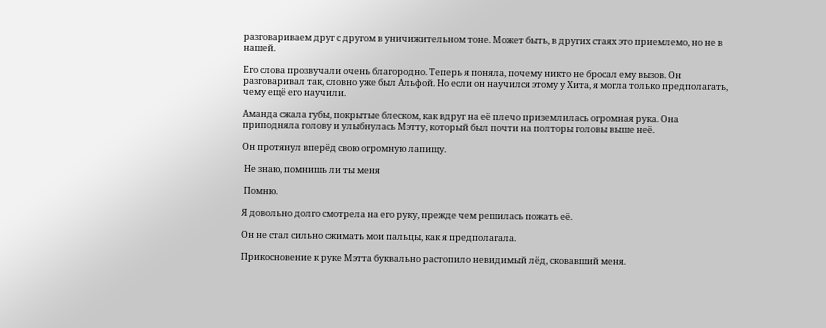разговариваем друг с другом в уничижительном тоне. Может быть, в других стаях это приемлемо, но не в нашей.

Его слова прозвучали очень благородно. Теперь я поняла, почему никто не бросал ему вызов. Он разговаривал так, словно уже был Альфой. Но если он научился этому у Хита, я могла только предполагать, чему ещё его научили.

Аманда сжала губы, покрытые блеском, как вдруг на её плечо приземлилась огромная рука. Она приподняла голову и улыбнулась Мэтту, который был почти на полторы головы выше неё.

Он протянул вперёд свою огромную лапищу.

 Не знаю, помнишь ли ты меня

 Помню.

Я довольно долго смотрела на его руку, прежде чем решилась пожать её.

Он не стал сильно сжимать мои пальцы, как я предполагала.

Прикосновение к руке Мэтта буквально растопило невидимый лёд, сковавший меня.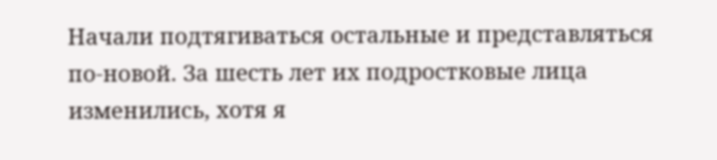Начали подтягиваться остальные и представляться по-новой. За шесть лет их подростковые лица изменились, хотя я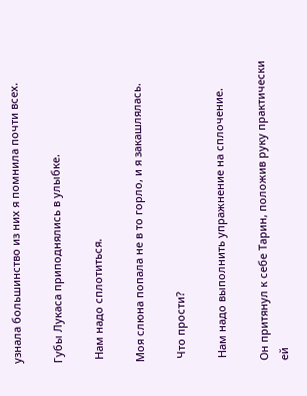узнала большинство из них я помнила почти всех.

Губы Лукаса приподнялись в улыбке.

 Нам надо сплотиться.

Моя слюна попала не в то горло, и я закашлялась.

 Что прости?

 Нам надо выполнить упражнение на сплочение.

Он притянул к себе Тарин, положив руку практически ей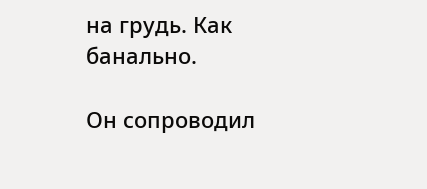на грудь. Как банально.

Он сопроводил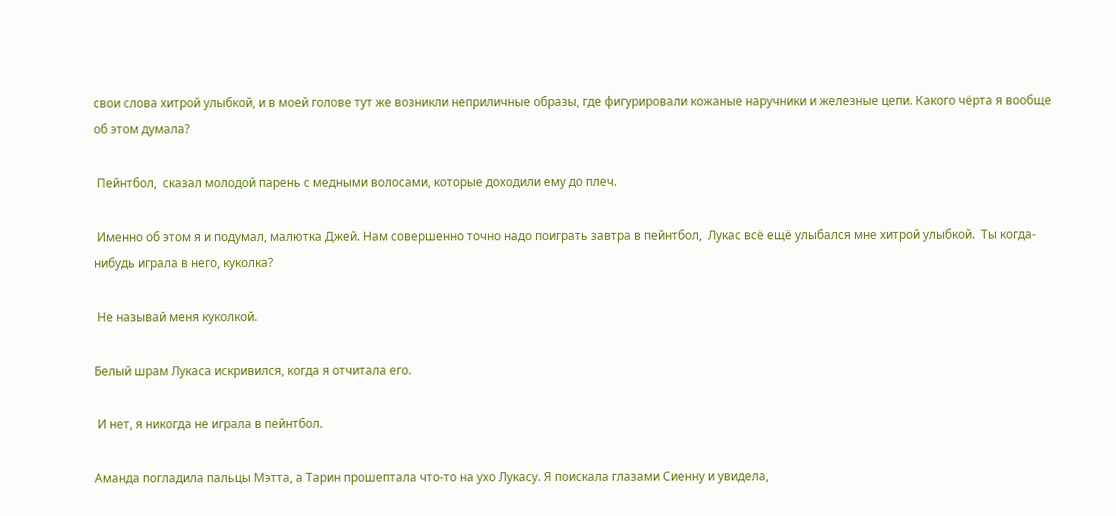свои слова хитрой улыбкой, и в моей голове тут же возникли неприличные образы, где фигурировали кожаные наручники и железные цепи. Какого чёрта я вообще об этом думала?

 Пейнтбол,  сказал молодой парень с медными волосами, которые доходили ему до плеч.

 Именно об этом я и подумал, малютка Джей. Нам совершенно точно надо поиграть завтра в пейнтбол,  Лукас всё ещё улыбался мне хитрой улыбкой.  Ты когда-нибудь играла в него, куколка?

 Не называй меня куколкой.

Белый шрам Лукаса искривился, когда я отчитала его.

 И нет, я никогда не играла в пейнтбол.

Аманда погладила пальцы Мэтта, а Тарин прошептала что-то на ухо Лукасу. Я поискала глазами Сиенну и увидела,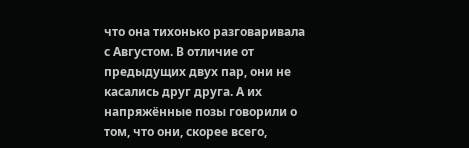что она тихонько разговаривала с Августом. В отличие от предыдущих двух пар, они не касались друг друга. А их напряжённые позы говорили о том, что они, скорее всего,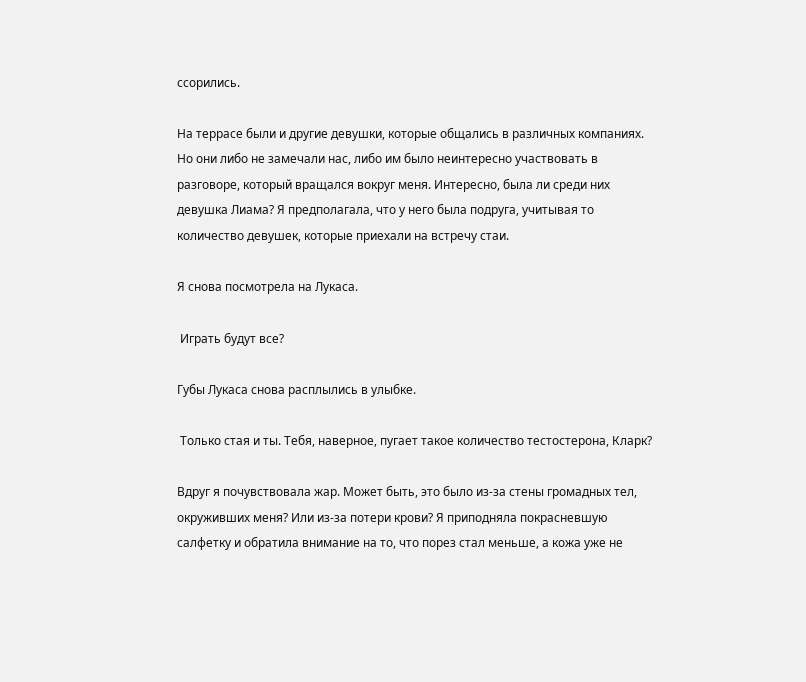ссорились.

На террасе были и другие девушки, которые общались в различных компаниях. Но они либо не замечали нас, либо им было неинтересно участвовать в разговоре, который вращался вокруг меня. Интересно, была ли среди них девушка Лиама? Я предполагала, что у него была подруга, учитывая то количество девушек, которые приехали на встречу стаи.

Я снова посмотрела на Лукаса.

 Играть будут все?

Губы Лукаса снова расплылись в улыбке.

 Только стая и ты. Тебя, наверное, пугает такое количество тестостерона, Кларк?

Вдруг я почувствовала жар. Может быть, это было из-за стены громадных тел, окруживших меня? Или из-за потери крови? Я приподняла покрасневшую салфетку и обратила внимание на то, что порез стал меньше, а кожа уже не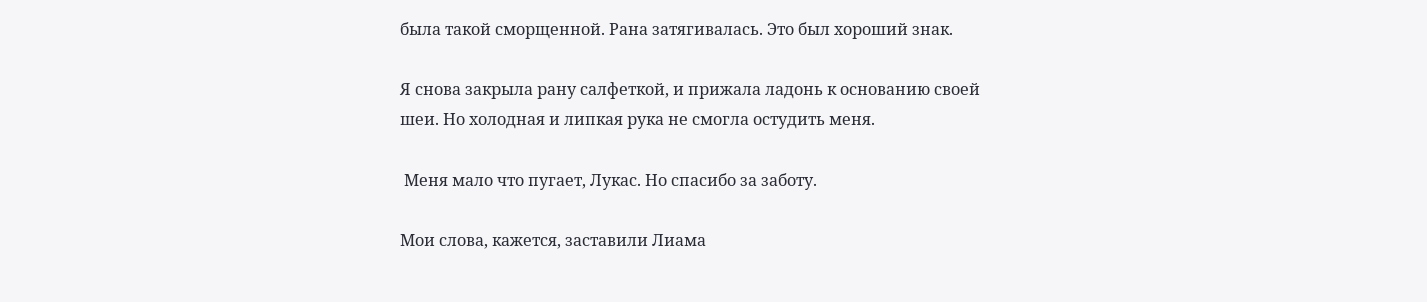была такой сморщенной. Рана затягивалась. Это был хороший знак.

Я снова закрыла рану салфеткой, и прижала ладонь к основанию своей шеи. Но холодная и липкая рука не смогла остудить меня.

 Меня мало что пугает, Лукас. Но спасибо за заботу.

Мои слова, кажется, заставили Лиама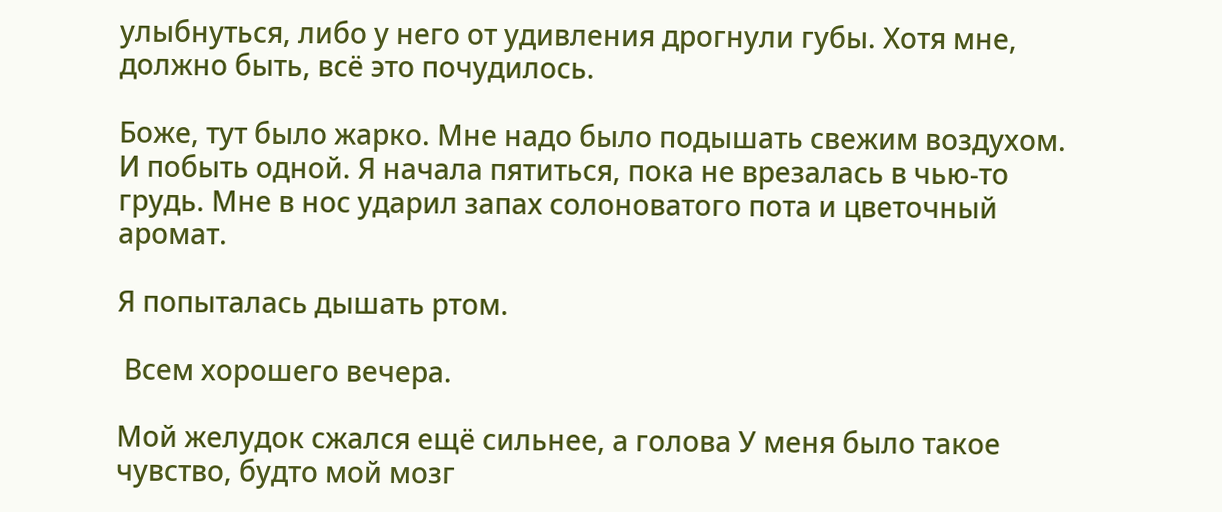улыбнуться, либо у него от удивления дрогнули губы. Хотя мне, должно быть, всё это почудилось.

Боже, тут было жарко. Мне надо было подышать свежим воздухом. И побыть одной. Я начала пятиться, пока не врезалась в чью-то грудь. Мне в нос ударил запах солоноватого пота и цветочный аромат.

Я попыталась дышать ртом.

 Всем хорошего вечера.

Мой желудок сжался ещё сильнее, а голова У меня было такое чувство, будто мой мозг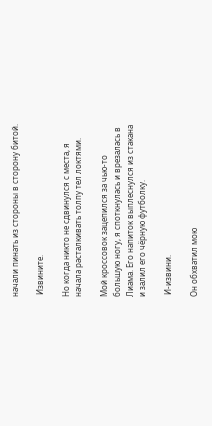начали пинать из стороны в сторону битой.

 Извините.

Но когда никто не сдвинулся с места, я начала расталкивать толпу тел локтями.

Мой кроссовок зацепился за чью-то большую ногу, я споткнулась и врезалась в Лиама. Его напиток выплеснулся из стакана и залил его чёрную футболку.

 И-извини.

Он обхватил мою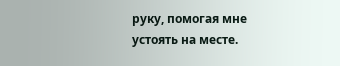руку, помогая мне устоять на месте.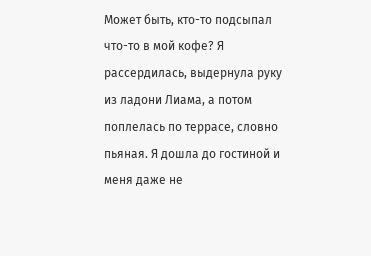Может быть, кто-то подсыпал что-то в мой кофе? Я рассердилась, выдернула руку из ладони Лиама, а потом поплелась по террасе, словно пьяная. Я дошла до гостиной и меня даже не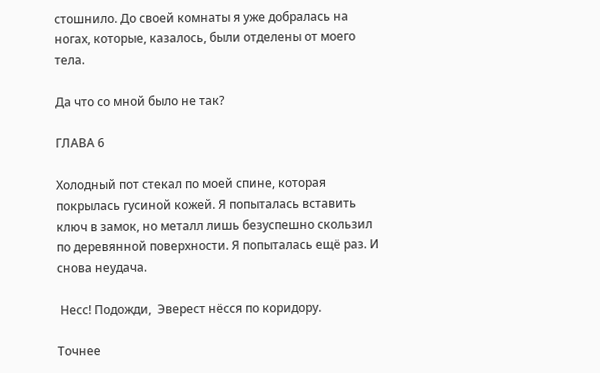стошнило. До своей комнаты я уже добралась на ногах, которые, казалось, были отделены от моего тела.

Да что со мной было не так?

ГЛАВА 6

Холодный пот стекал по моей спине, которая покрылась гусиной кожей. Я попыталась вставить ключ в замок, но металл лишь безуспешно скользил по деревянной поверхности. Я попыталась ещё раз. И снова неудача.

 Несс! Подожди,  Эверест нёсся по коридору.

Точнее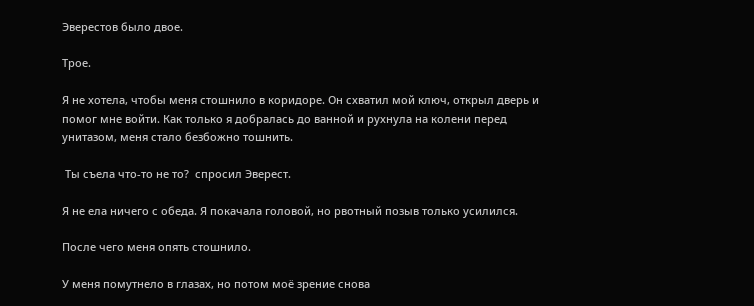Эверестов было двое.

Трое.

Я не хотела, чтобы меня стошнило в коридоре. Он схватил мой ключ, открыл дверь и помог мне войти. Как только я добралась до ванной и рухнула на колени перед унитазом, меня стало безбожно тошнить.

 Ты съела что-то не то?  спросил Эверест.

Я не ела ничего с обеда. Я покачала головой, но рвотный позыв только усилился.

После чего меня опять стошнило.

У меня помутнело в глазах, но потом моё зрение снова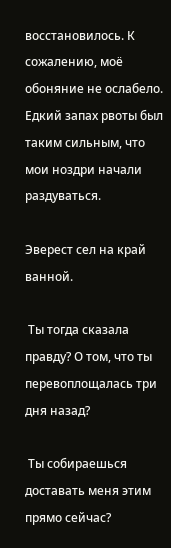восстановилось. К сожалению, моё обоняние не ослабело. Едкий запах рвоты был таким сильным, что мои ноздри начали раздуваться.

Эверест сел на край ванной.

 Ты тогда сказала правду? О том, что ты перевоплощалась три дня назад?

 Ты собираешься доставать меня этим прямо сейчас?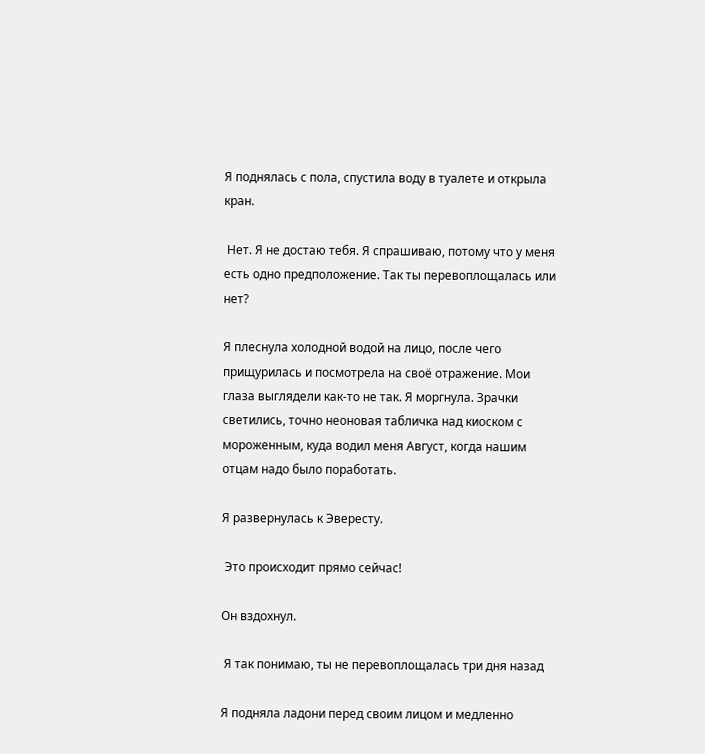Я поднялась с пола, спустила воду в туалете и открыла кран.

 Нет. Я не достаю тебя. Я спрашиваю, потому что у меня есть одно предположение. Так ты перевоплощалась или нет?

Я плеснула холодной водой на лицо, после чего прищурилась и посмотрела на своё отражение. Мои глаза выглядели как-то не так. Я моргнула. Зрачки светились, точно неоновая табличка над киоском с мороженным, куда водил меня Август, когда нашим отцам надо было поработать.

Я развернулась к Эвересту.

 Это происходит прямо сейчас!

Он вздохнул.

 Я так понимаю, ты не перевоплощалась три дня назад

Я подняла ладони перед своим лицом и медленно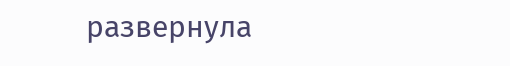развернула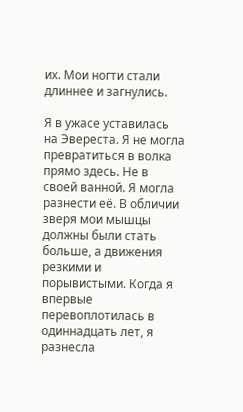их. Мои ногти стали длиннее и загнулись.

Я в ужасе уставилась на Эвереста. Я не могла превратиться в волка прямо здесь. Не в своей ванной. Я могла разнести её. В обличии зверя мои мышцы должны были стать больше, а движения резкими и порывистыми. Когда я впервые перевоплотилась в одиннадцать лет, я разнесла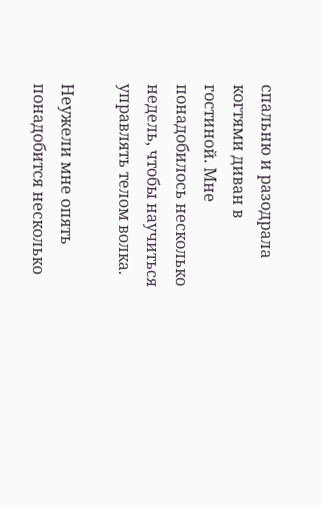спальню и разодрала когтями диван в гостиной. Мне понадобилось несколько недель, чтобы научиться управлять телом волка.

Неужели мне опять понадобится несколько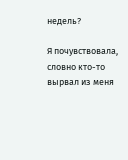недель?

Я почувствовала, словно кто-то вырвал из меня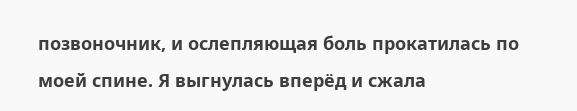позвоночник, и ослепляющая боль прокатилась по моей спине. Я выгнулась вперёд и сжала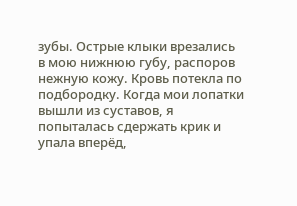зубы. Острые клыки врезались в мою нижнюю губу, распоров нежную кожу. Кровь потекла по подбородку. Когда мои лопатки вышли из суставов, я попыталась сдержать крик и упала вперёд,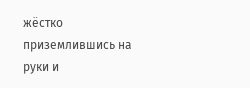жёстко приземлившись на руки и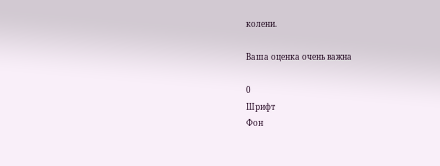колени.

Ваша оценка очень важна

0
Шрифт
Фон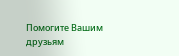Помогите Вашим друзьям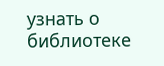узнать о библиотеке